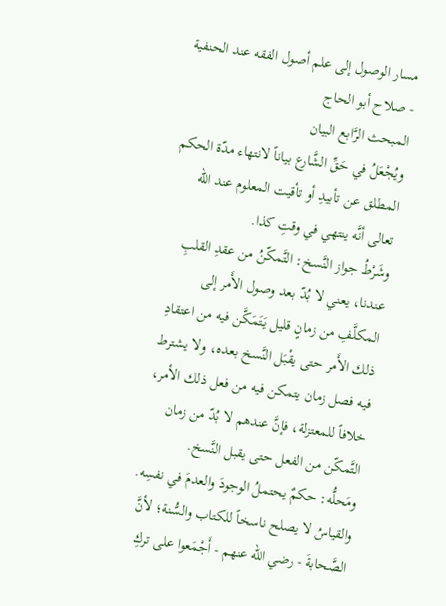مسار الوصول إلى علم أصول الفقه عند الحنفية - صلاح أبو الحاج
المبحث الرَّابع البيان
ويُجْعَلُ في حَقِّ الشَّارع بياناً لانتهاء مدّة الحكم المطلق عن تأبيدِ أو تأقيت المعلوم عند الله تعالى أنَّه ينتهي في وقتِ كذا.
وشَرْطُ جواز النَّسخ: التَّمكّنُ من عقدِ القلبِ عندنا، يعني لا بُدّ بعد وصول الأَمر إلى المكلَّفِ من زمانٍ قليل يَتَمَكَّن فيه من اعتقادِ ذلك الأَمر حتى يقْبَل النَّسخ بعده، ولا يشترط فيه فصل زمان يتمكن فيه من فعل ذلك الأمر، خلافاً للمعتزلة، فإنَّ عندهم لا بُدّ من زمان التَّمكّن من الفعل حتى يقبل النَّسخ.
ومَحلُّه: حكمٌ يحتملُ الوجودَ والعدمَ في نفسِه.
والقياسُ لا يصلح ناسخاً للكتاب والسُّنة؛ لأنَّ الصَّحابةَ - رضي الله عنهم - أَجْمَعوا على تركِ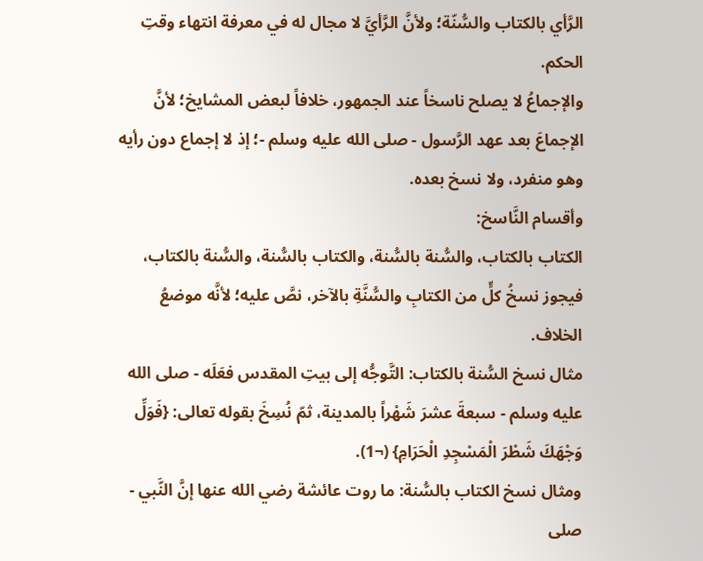الرَّأي بالكتاب والسُّنّة؛ ولأنَّ الرَّأيَّ لا مجال له في معرفة انتهاء وقتِ الحكم.
والإجماعُ لا يصلح ناسخاً عند الجمهور، خلافاً لبعض المشايخ؛ لأنَّ الإجماعَ بعد عهد الرَّسول - صلى الله عليه وسلم -؛ إذ لا إجماع دون رأيه وهو منفرد، ولا نسخ بعده.
وأقسام النَّاسخ:
الكتاب بالكتاب، والسُّنة بالسُّنة، والكتاب بالسُّنة، والسُّنة بالكتاب، فيجوز نسخُ كلٍّ من الكتابِ والسُّنَّةِ بالآخر، نصَّ عليه؛ لأنَّه موضعُ الخلاف.
مثال نسخ السُّنة بالكتاب: التَّوجُّه إلى بيتِ المقدس فعَلَه - صلى الله عليه وسلم - سبعةَ عشرَ شَهْراً بالمدينة، ثمّ نُسِخَ بقوله تعالى: {فَوَلِّ وَجْهَكَ شَطْرَ الْمَسْجِدِ الْحَرَامِ} (¬1).
ومثال نسخ الكتاب بالسُّنة: ما روت عائشة رضي الله عنها إنَّ النَّبي - صلى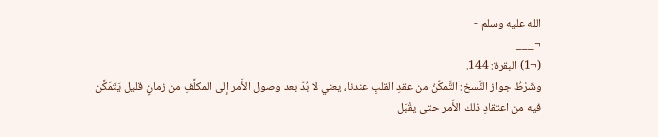الله عليه وسلم -
¬___
(¬1) البقرة: 144.
وشَرْطُ جواز النَّسخ: التَّمكّنُ من عقدِ القلبِ عندنا، يعني لا بُدّ بعد وصول الأَمر إلى المكلَّفِ من زمانٍ قليل يَتَمَكَّن فيه من اعتقادِ ذلك الأَمر حتى يقْبَل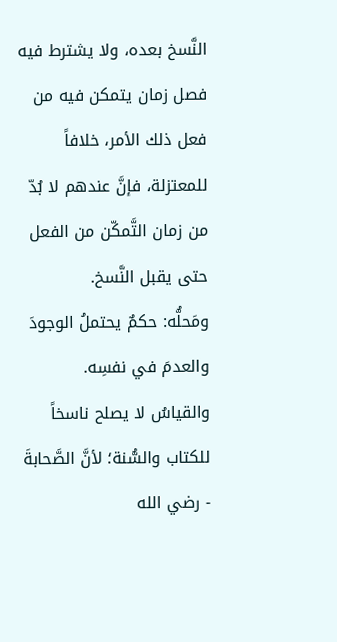النَّسخ بعده، ولا يشترط فيه فصل زمان يتمكن فيه من فعل ذلك الأمر، خلافاً للمعتزلة، فإنَّ عندهم لا بُدّ من زمان التَّمكّن من الفعل حتى يقبل النَّسخ.
ومَحلُّه: حكمٌ يحتملُ الوجودَ والعدمَ في نفسِه.
والقياسُ لا يصلح ناسخاً للكتاب والسُّنة؛ لأنَّ الصَّحابةَ - رضي الله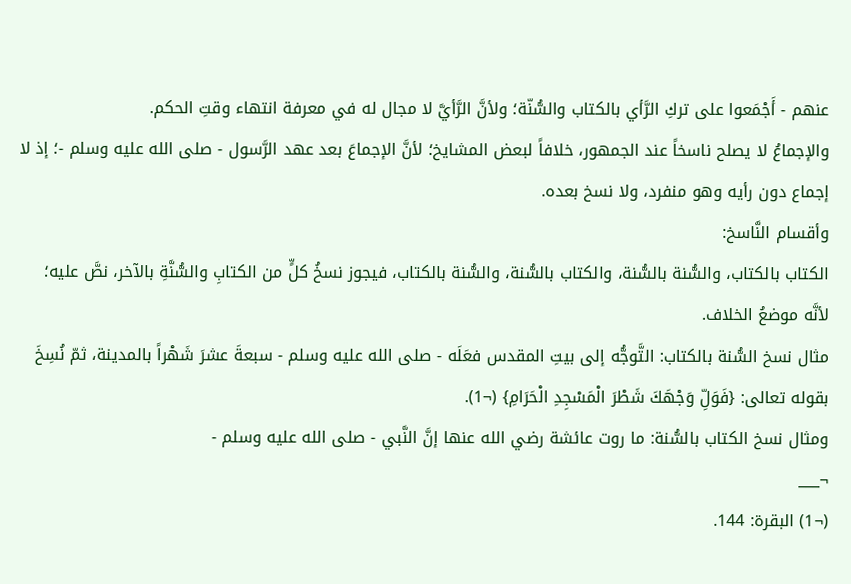عنهم - أَجْمَعوا على تركِ الرَّأي بالكتاب والسُّنّة؛ ولأنَّ الرَّأيَّ لا مجال له في معرفة انتهاء وقتِ الحكم.
والإجماعُ لا يصلح ناسخاً عند الجمهور، خلافاً لبعض المشايخ؛ لأنَّ الإجماعَ بعد عهد الرَّسول - صلى الله عليه وسلم -؛ إذ لا إجماع دون رأيه وهو منفرد، ولا نسخ بعده.
وأقسام النَّاسخ:
الكتاب بالكتاب، والسُّنة بالسُّنة، والكتاب بالسُّنة، والسُّنة بالكتاب، فيجوز نسخُ كلٍّ من الكتابِ والسُّنَّةِ بالآخر، نصَّ عليه؛ لأنَّه موضعُ الخلاف.
مثال نسخ السُّنة بالكتاب: التَّوجُّه إلى بيتِ المقدس فعَلَه - صلى الله عليه وسلم - سبعةَ عشرَ شَهْراً بالمدينة، ثمّ نُسِخَ بقوله تعالى: {فَوَلِّ وَجْهَكَ شَطْرَ الْمَسْجِدِ الْحَرَامِ} (¬1).
ومثال نسخ الكتاب بالسُّنة: ما روت عائشة رضي الله عنها إنَّ النَّبي - صلى الله عليه وسلم -
¬___
(¬1) البقرة: 144.